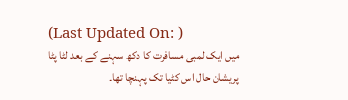(Last Updated On: )
میں ایک لمبی مسافرت کا دکھ سہنے کے بعد لٹا پٹا پریشان حال اس کٹیا تک پہنچا تھا۔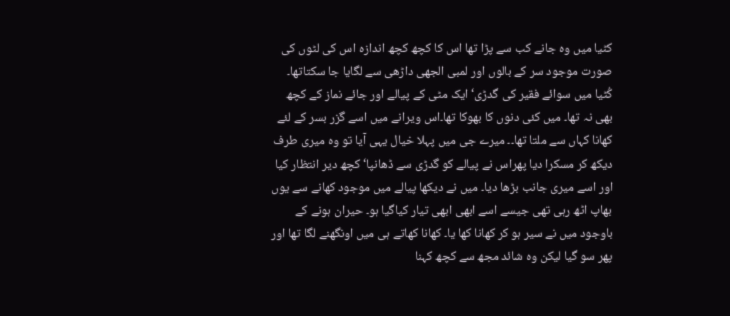کٹیا میں وہ جانے کب سے پڑا تھا اس کا کچھ کچھ اندازہ اس کی لٹوں کی صورت موجود سر کے بالوں اور لمبی الجھی داڑھی سے لگایا جا سکتاتھا۔ کُٹیا میں سوائے فقیر کی گدڑی‘ ایک مٹی کے پیالے اور جائے نماز کے کچھ بھی نہ تھا۔ میں کئی دنوں کا بھوکا تھا۔اس ویرانے میں اسے گزر بسر کے لئے کھانا کہاں سے ملتا تھا۔۔ میرے جی میں پہلا خیال یہی آیا تو وہ میری طرف دیکھ کر مسکرا دیا پھراس نے پیالے کو گدڑی سے ڈھانپا‘ کچھ دیر انتظار کیا اور اسے میری جانب بڑھا دیا۔ میں نے دیکھا پیالے میں موجود کھانے سے یوں بھاپ اٹھ رہی تھی جیسے اسے ابھی ابھی تیار کیاگیا ہو۔ حیران ہونے کے باوجود میں نے سیر ہو کر کھانا کھا یا۔ کھانا کھاتے ہی میں اونگھنے لگا تھا اور پھر سو گیا لیکن وہ شائد مجھ سے کچھ کہنا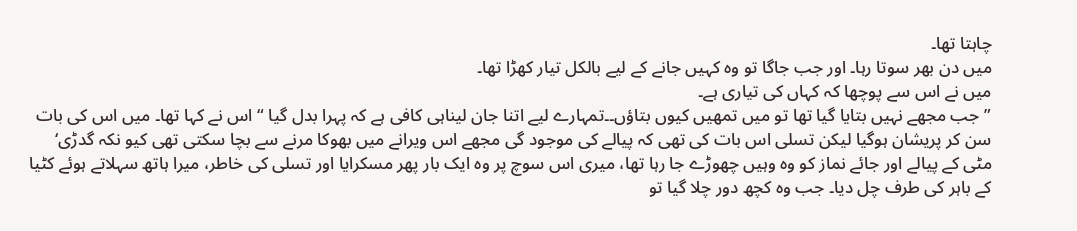چاہتا تھا۔
میں دن بھر سوتا رہا۔ اور جب جاگا تو وہ کہیں جانے کے لیے بالکل تیار کھڑا تھا۔
میں نے اس سے پوچھا کہ کہاں کی تیاری ہے۔
”جب مجھے نہیں بتایا گیا تھا تو میں تمھیں کیوں بتاؤں۔۔تمہارے لیے اتنا جان لیناہی کافی ہے کہ پہرا بدل گیا “ اس نے کہا تھا۔ میں اس کی بات سن کر پریشان ہوگیا لیکن تسلی اس بات کی تھی کہ پیالے کی موجود گی مجھے اس ویرانے میں بھوکا مرنے سے بچا سکتی تھی کیو نکہ گدڑی‘ مٹی کے پیالے اور جائے نماز کو وہ وہیں چھوڑے جا رہا تھا، میری اس سوچ پر وہ ایک بار پھر مسکرایا اور تسلی کی خاطر، میرا ہاتھ سہلاتے ہوئے کٹیا کے باہر کی طرف چل دیا۔ جب وہ کچھ دور چلا گیا تو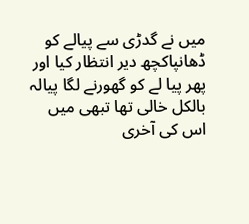میں نے گدڑی سے پیالے کو ڈھانپاکچھ دیر انتظار کیا اور پھر پیا لے کو گھورنے لگا پیالہ بالکل خالی تھا تبھی میں اس کی آخری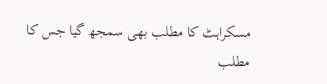مسکراہٹ کا مطلب بھی سمجھ گیا جس کا مطلب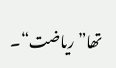تھا”ریاضت“۔